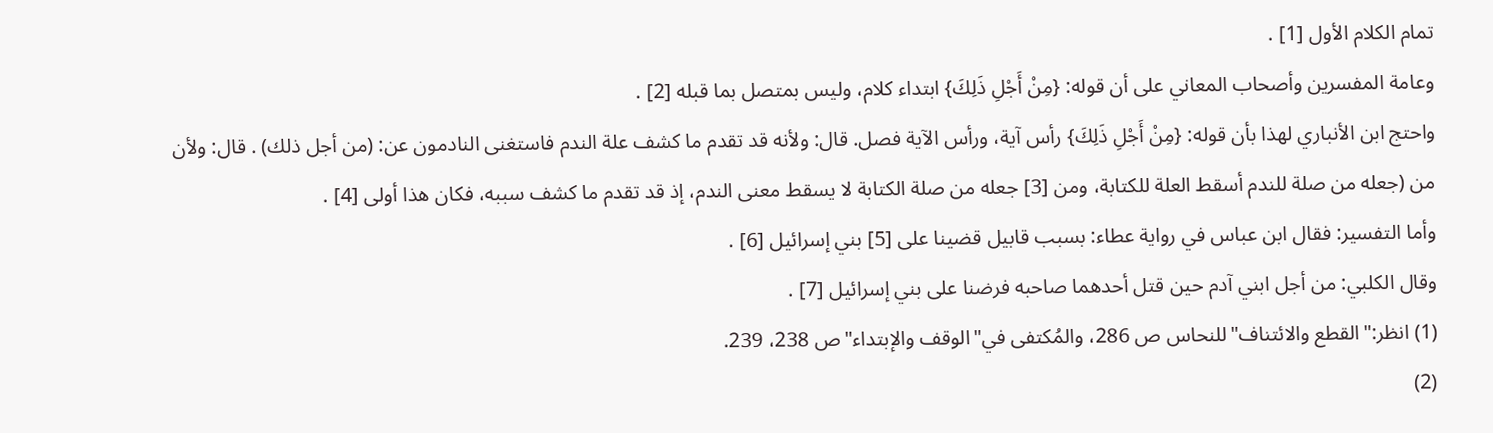تمام الكلام الأول [1] .
وعامة المفسرين وأصحاب المعاني على أن قوله: {مِنْ أَجْلِ ذَلِكَ} ابتداء كلام، وليس بمتصل بما قبله [2] .
واحتج ابن الأنباري لهذا بأن قوله: {مِنْ أَجْلِ ذَلِكَ} رأس آية، ورأس الآية فصل. قال: ولأنه قد تقدم ما كشف علة الندم فاستغنى النادمون عن: (من أجل ذلك) . قال: ولأن من (جعله من صلة للندم أسقط العلة للكتابة، ومن [3] جعله من صلة الكتابة لا يسقط معنى الندم، إذ قد تقدم ما كشف سببه، فكان هذا أولى [4] .
وأما التفسير: فقال ابن عباس في رواية عطاء: بسبب قابيل قضينا على [5] بني إسرائيل [6] .
وقال الكلبي: من أجل ابني آدم حين قتل أحدهما صاحبه فرضنا على بني إسرائيل [7] .
(1) انظر:"القطع والائتناف"للنحاس ص 286، والمُكتفى في"الوقف والإبتداء"ص 238، 239.
(2)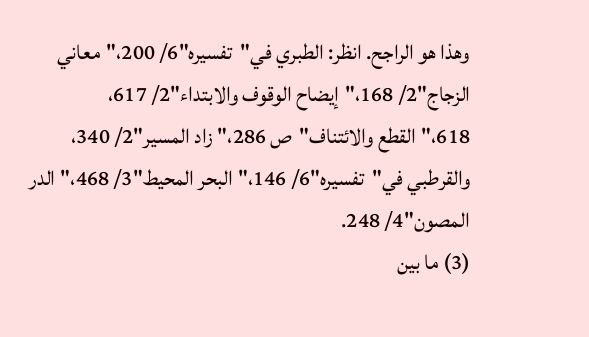وهذا هو الراجح. انظر: الطبري في"تفسيره"6/ 200،"معاني الزجاج"2/ 168،"إيضاح الوقوف والابتداء"2/ 617، 618،"القطع والائتناف"ص 286،"زاد المسير"2/ 340، والقرطبي في"تفسيره"6/ 146،"البحر المحيط"3/ 468،"الدر المصون"4/ 248.
(3) ما بين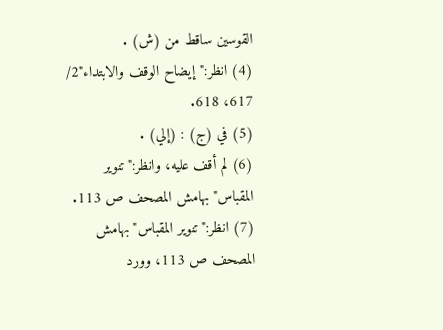القوسين ساقط من (ش) .
(4) انظر:"إيضاح الوقف والابتداء"2/ 617، 618.
(5) في (ج) : (إلي) .
(6) لم أقف عليه، وانظر:"تنوير المقباس"بهامش المصحف ص 113.
(7) انظر:"تنوير المقباس"بهامش المصحف ص 113، وورد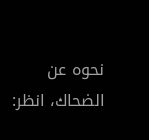نحوه عن الضحاك، انظر: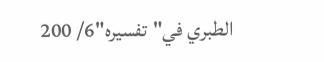الطبري في"تفسيره"6/ 200